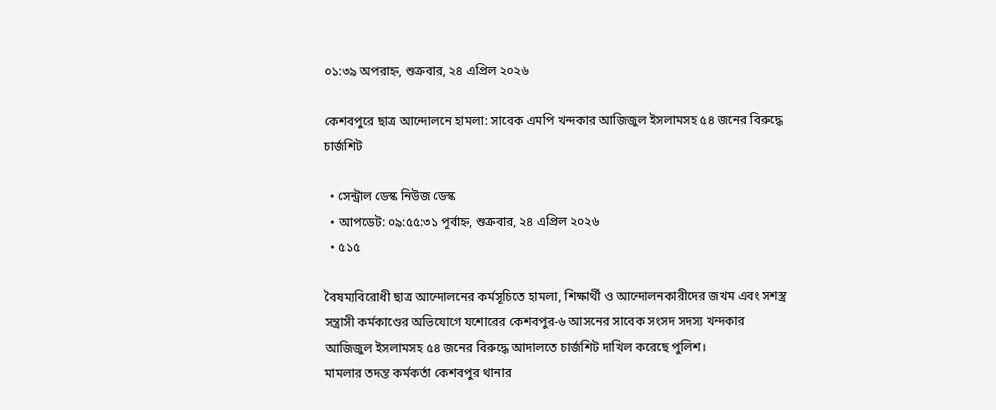০১:৩৯ অপরাহ্ন, শুক্রবার, ২৪ এপ্রিল ২০২৬

কেশবপুরে ছাত্র আন্দোলনে হামলা: সাবেক এমপি খন্দকার আজিজুল ইসলামসহ ৫৪ জনের বিরুদ্ধে চার্জশিট

  • সেন্ট্রাল ডেস্ক নিউজ ডেস্ক
  • আপডেট: ০৯:৫৫:৩১ পূর্বাহ্ন, শুক্রবার, ২৪ এপ্রিল ২০২৬
  • ৫১৫

বৈষম্যবিরোধী ছাত্র আন্দোলনের কর্মসূচিতে হামলা, শিক্ষার্থী ও আন্দোলনকারীদের জখম এবং সশস্ত্র সন্ত্রাসী কর্মকাণ্ডের অভিযোগে যশোরের কেশবপুর-৬ আসনের সাবেক সংসদ সদস্য খন্দকার আজিজুল ইসলামসহ ৫৪ জনের বিরুদ্ধে আদালতে চার্জশিট দাখিল করেছে পুলিশ।
মামলার তদন্ত কর্মকর্তা কেশবপুর থানার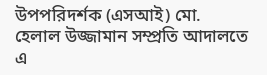উপপরিদর্শক (এসআই) মো. হেলাল উজ্জামান সম্প্রতি আদালতে এ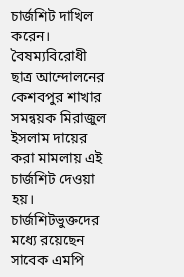চার্জশিট দাখিল করেন। বৈষম্যবিরোধী ছাত্র আন্দোলনের কেশবপুর শাখার সমন্বয়ক মিরাজুল ইসলাম দায়ের করা মামলায় এই চার্জশিট দেওয়া হয়।
চার্জশিটভুক্তদের মধ্যে রয়েছেন সাবেক এমপি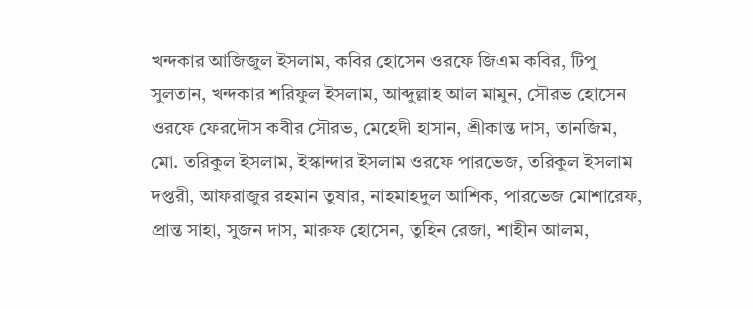খন্দকার আজিজুল ইসলাম, কবির হোসেন ওরফে জিএম কবির, টিপু সুলতান, খন্দকার শরিফুল ইসলাম, আব্দুল্লাহ আল মামুন, সৌরভ হোসেন ওরফে ফেরদৌস কবীর সৌরভ, মেহেদী হাসান, শ্রীকান্ত দাস, তানজিম, মো. তরিকুল ইসলাম, ইস্কান্দার ইসলাম ওরফে পারভেজ, তরিকুল ইসলাম দপ্তরী, আফরাজুর রহমান তুষার, নাহমাহদুল আশিক, পারভেজ মোশারেফ, প্রান্ত সাহা, সুজন দাস, মারুফ হোসেন, তুহিন রেজা, শাহীন আলম,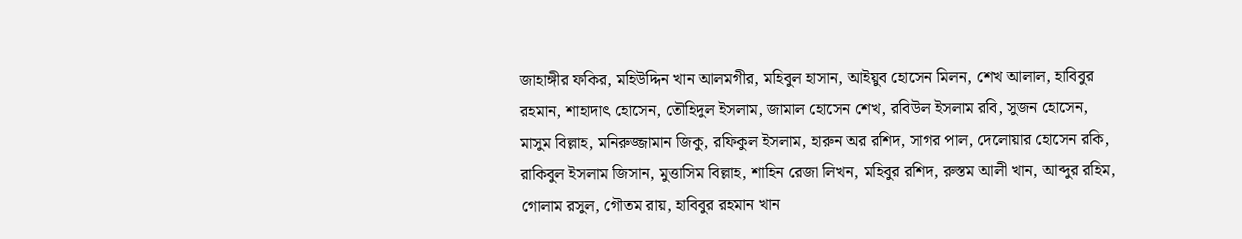জাহাঙ্গীর ফকির, মহিউদ্দিন খান আলমগীর, মহিবুল হাসান, আইয়ুব হোসেন মিলন, শেখ আলাল, হাবিবুর রহমান, শাহাদাৎ হোসেন, তৌহিদুল ইসলাম, জামাল হোসেন শেখ, রবিউল ইসলাম রবি, সুজন হোসেন, মাসুম বিল্লাহ, মনিরুজ্জামান জিকু, রফিকুল ইসলাম, হারুন অর রশিদ, সাগর পাল, দেলোয়ার হোসেন রকি, রাকিবুল ইসলাম জিসান, মুত্তাসিম বিল্লাহ, শাহিন রেজা লিখন, মহিবুর রশিদ, রুস্তম আলী খান, আব্দুর রহিম, গোলাম রসুল, গৌতম রায়, হাবিবুর রহমান খান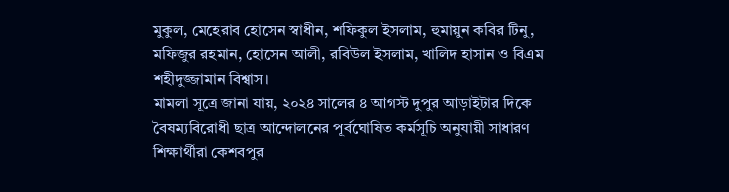মুকুল, মেহেরাব হোসেন স্বাধীন, শফিকুল ইসলাম, হুমায়ুন কবির টিনু, মফিজুর রহমান, হোসেন আলী, রবিউল ইসলাম, খালিদ হাসান ও বিএম শহীদুজ্জামান বিশ্বাস।
মামলা সূত্রে জানা যায়, ২০২৪ সালের ৪ আগস্ট দুপুর আড়াইটার দিকে বৈষম্যবিরোধী ছাত্র আন্দোলনের পূর্বঘোষিত কর্মসূচি অনুযায়ী সাধারণ শিক্ষার্থীরা কেশবপুর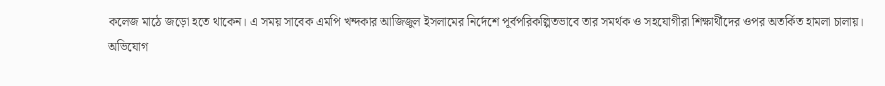কলেজ মাঠে জড়ো হতে থাকেন। এ সময় সাবেক এমপি খন্দকার আজিজুল ইসলামের নির্দেশে পূর্বপরিকল্পিতভাবে তার সমর্থক ও সহযোগীরা শিক্ষার্থীদের ওপর অতর্কিত হামলা চালায়।
অভিযোগ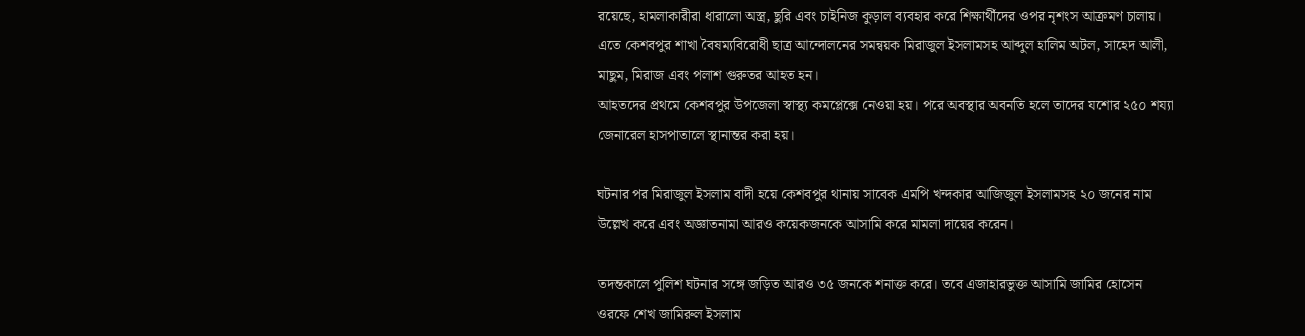রয়েছে, হামলাকারীরা ধারালো অস্ত্র, ছুরি এবং চাইনিজ কুড়াল ব্যবহার করে শিক্ষার্থীদের ওপর নৃশংস আক্রমণ চালায়। এতে কেশবপুর শাখা বৈষম্যবিরোধী ছাত্র আন্দোলনের সমন্বয়ক মিরাজুল ইসলামসহ আব্দুল হালিম অটল, সাহেদ আলী, মাছুম, মিরাজ এবং পলাশ গুরুতর আহত হন।
আহতদের প্রথমে কেশবপুর উপজেলা স্বাস্থ্য কমপ্লেক্সে নেওয়া হয়। পরে অবস্থার অবনতি হলে তাদের যশোর ২৫০ শয্যা জেনারেল হাসপাতালে স্থানান্তর করা হয়।

ঘটনার পর মিরাজুল ইসলাম বাদী হয়ে কেশবপুর থানায় সাবেক এমপি খন্দকার আজিজুল ইসলামসহ ২০ জনের নাম উল্লেখ করে এবং অজ্ঞাতনামা আরও কয়েকজনকে আসামি করে মামলা দায়ের করেন।

তদন্তকালে পুলিশ ঘটনার সঙ্গে জড়িত আরও ৩৫ জনকে শনাক্ত করে। তবে এজাহারভুক্ত আসামি জামির হোসেন ওরফে শেখ জামিরুল ইসলাম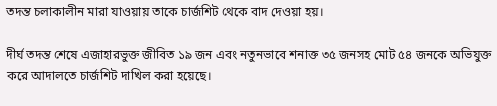তদন্ত চলাকালীন মারা যাওয়ায় তাকে চার্জশিট থেকে বাদ দেওয়া হয়।

দীর্ঘ তদন্ত শেষে এজাহারভুক্ত জীবিত ১৯ জন এবং নতুনভাবে শনাক্ত ৩৫ জনসহ মোট ৫৪ জনকে অভিযুক্ত করে আদালতে চার্জশিট দাখিল করা হয়েছে।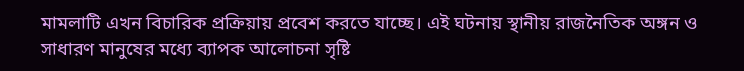মামলাটি এখন বিচারিক প্রক্রিয়ায় প্রবেশ করতে যাচ্ছে। এই ঘটনায় স্থানীয় রাজনৈতিক অঙ্গন ও সাধারণ মানুষের মধ্যে ব্যাপক আলোচনা সৃষ্টি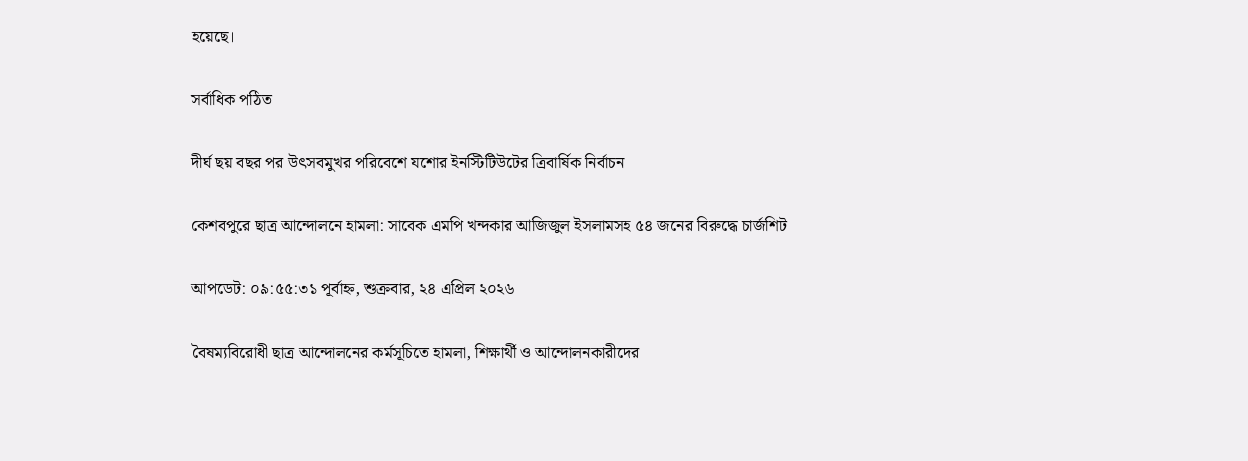হয়েছে।

সর্বাধিক পঠিত

দীর্ঘ ছয় বছর পর উৎসবমুখর পরিবেশে যশোর ইনস্টিটিউটের ত্রিবার্ষিক নির্বাচন

কেশবপুরে ছাত্র আন্দোলনে হামলা: সাবেক এমপি খন্দকার আজিজুল ইসলামসহ ৫৪ জনের বিরুদ্ধে চার্জশিট

আপডেট: ০৯:৫৫:৩১ পূর্বাহ্ন, শুক্রবার, ২৪ এপ্রিল ২০২৬

বৈষম্যবিরোধী ছাত্র আন্দোলনের কর্মসূচিতে হামলা, শিক্ষার্থী ও আন্দোলনকারীদের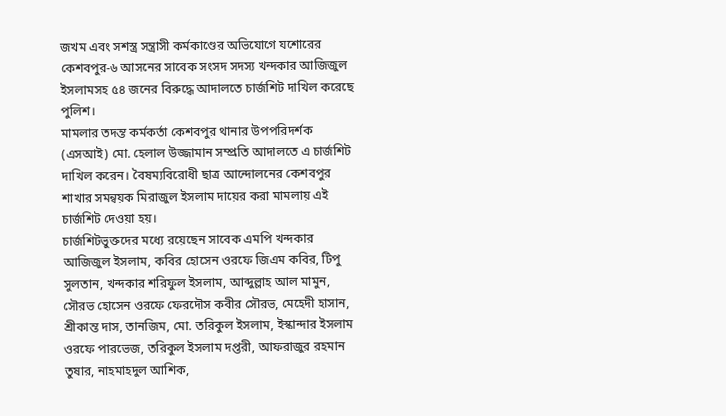জখম এবং সশস্ত্র সন্ত্রাসী কর্মকাণ্ডের অভিযোগে যশোরের কেশবপুর-৬ আসনের সাবেক সংসদ সদস্য খন্দকার আজিজুল ইসলামসহ ৫৪ জনের বিরুদ্ধে আদালতে চার্জশিট দাখিল করেছে পুলিশ।
মামলার তদন্ত কর্মকর্তা কেশবপুর থানার উপপরিদর্শক (এসআই) মো. হেলাল উজ্জামান সম্প্রতি আদালতে এ চার্জশিট দাখিল করেন। বৈষম্যবিরোধী ছাত্র আন্দোলনের কেশবপুর শাখার সমন্বয়ক মিরাজুল ইসলাম দায়ের করা মামলায় এই চার্জশিট দেওয়া হয়।
চার্জশিটভুক্তদের মধ্যে রয়েছেন সাবেক এমপি খন্দকার আজিজুল ইসলাম, কবির হোসেন ওরফে জিএম কবির, টিপু সুলতান, খন্দকার শরিফুল ইসলাম, আব্দুল্লাহ আল মামুন, সৌরভ হোসেন ওরফে ফেরদৌস কবীর সৌরভ, মেহেদী হাসান, শ্রীকান্ত দাস, তানজিম, মো. তরিকুল ইসলাম, ইস্কান্দার ইসলাম ওরফে পারভেজ, তরিকুল ইসলাম দপ্তরী, আফরাজুর রহমান তুষার, নাহমাহদুল আশিক,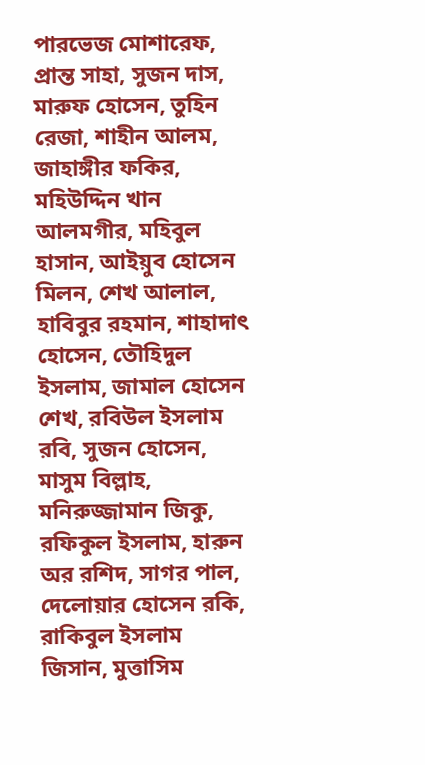পারভেজ মোশারেফ, প্রান্ত সাহা, সুজন দাস, মারুফ হোসেন, তুহিন রেজা, শাহীন আলম, জাহাঙ্গীর ফকির, মহিউদ্দিন খান আলমগীর, মহিবুল হাসান, আইয়ুব হোসেন মিলন, শেখ আলাল, হাবিবুর রহমান, শাহাদাৎ হোসেন, তৌহিদুল ইসলাম, জামাল হোসেন শেখ, রবিউল ইসলাম রবি, সুজন হোসেন, মাসুম বিল্লাহ, মনিরুজ্জামান জিকু, রফিকুল ইসলাম, হারুন অর রশিদ, সাগর পাল, দেলোয়ার হোসেন রকি, রাকিবুল ইসলাম জিসান, মুত্তাসিম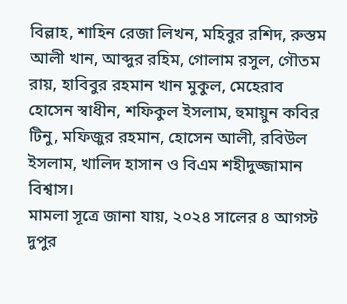বিল্লাহ, শাহিন রেজা লিখন, মহিবুর রশিদ, রুস্তম আলী খান, আব্দুর রহিম, গোলাম রসুল, গৌতম রায়, হাবিবুর রহমান খান মুকুল, মেহেরাব হোসেন স্বাধীন, শফিকুল ইসলাম, হুমায়ুন কবির টিনু, মফিজুর রহমান, হোসেন আলী, রবিউল ইসলাম, খালিদ হাসান ও বিএম শহীদুজ্জামান বিশ্বাস।
মামলা সূত্রে জানা যায়, ২০২৪ সালের ৪ আগস্ট দুপুর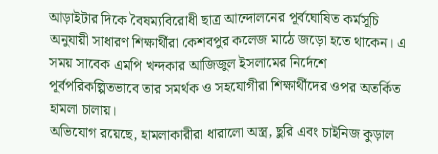আড়াইটার দিকে বৈষম্যবিরোধী ছাত্র আন্দোলনের পূর্বঘোষিত কর্মসূচি অনুযায়ী সাধারণ শিক্ষার্থীরা কেশবপুর কলেজ মাঠে জড়ো হতে থাকেন। এ সময় সাবেক এমপি খন্দকার আজিজুল ইসলামের নির্দেশে পূর্বপরিকল্পিতভাবে তার সমর্থক ও সহযোগীরা শিক্ষার্থীদের ওপর অতর্কিত হামলা চালায়।
অভিযোগ রয়েছে, হামলাকারীরা ধারালো অস্ত্র, ছুরি এবং চাইনিজ কুড়াল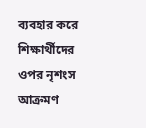ব্যবহার করে শিক্ষার্থীদের ওপর নৃশংস আক্রমণ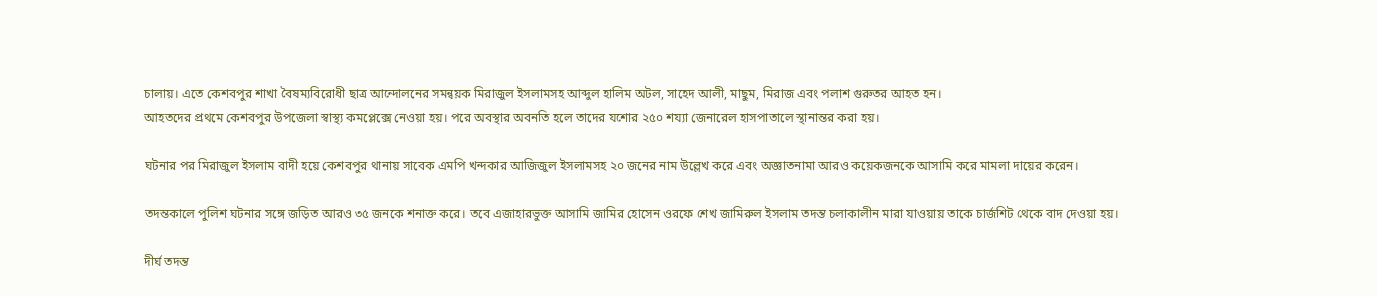চালায়। এতে কেশবপুর শাখা বৈষম্যবিরোধী ছাত্র আন্দোলনের সমন্বয়ক মিরাজুল ইসলামসহ আব্দুল হালিম অটল, সাহেদ আলী, মাছুম, মিরাজ এবং পলাশ গুরুতর আহত হন।
আহতদের প্রথমে কেশবপুর উপজেলা স্বাস্থ্য কমপ্লেক্সে নেওয়া হয়। পরে অবস্থার অবনতি হলে তাদের যশোর ২৫০ শয্যা জেনারেল হাসপাতালে স্থানান্তর করা হয়।

ঘটনার পর মিরাজুল ইসলাম বাদী হয়ে কেশবপুর থানায় সাবেক এমপি খন্দকার আজিজুল ইসলামসহ ২০ জনের নাম উল্লেখ করে এবং অজ্ঞাতনামা আরও কয়েকজনকে আসামি করে মামলা দায়ের করেন।

তদন্তকালে পুলিশ ঘটনার সঙ্গে জড়িত আরও ৩৫ জনকে শনাক্ত করে। তবে এজাহারভুক্ত আসামি জামির হোসেন ওরফে শেখ জামিরুল ইসলাম তদন্ত চলাকালীন মারা যাওয়ায় তাকে চার্জশিট থেকে বাদ দেওয়া হয়।

দীর্ঘ তদন্ত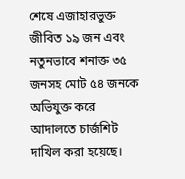শেষে এজাহারভুক্ত জীবিত ১৯ জন এবং নতুনভাবে শনাক্ত ৩৫ জনসহ মোট ৫৪ জনকে অভিযুক্ত করে আদালতে চার্জশিট দাখিল করা হয়েছে।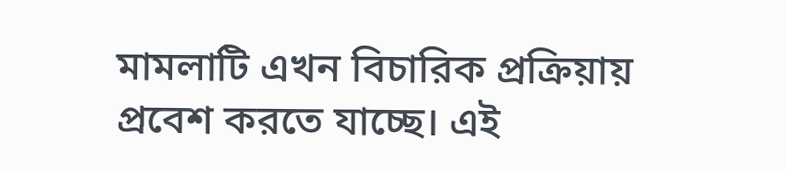মামলাটি এখন বিচারিক প্রক্রিয়ায় প্রবেশ করতে যাচ্ছে। এই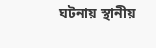ঘটনায় স্থানীয়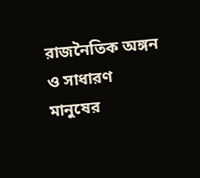রাজনৈতিক অঙ্গন ও সাধারণ মানুষের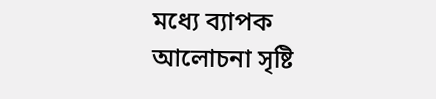মধ্যে ব্যাপক আলোচনা সৃষ্টি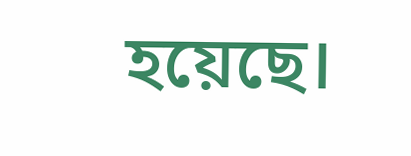হয়েছে।